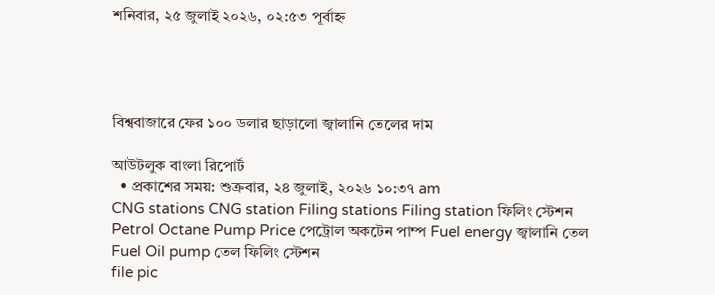শনিবার, ২৫ জুলাই ২০২৬, ০২:৫৩ পূর্বাহ্ন




বিশ্ববাজারে ফের ১০০ ডলার ছাড়ালো জ্বালানি তেলের দাম

আউটলুক বাংলা রিপোর্ট
  • প্রকাশের সময়: শুক্রবার, ২৪ জুলাই, ২০২৬ ১০:৩৭ am
CNG stations CNG station Filing stations Filing station ফিলিং স্টেশন Petrol Octane Pump Price পেট্রোল অকটেন পাম্প Fuel energy জ্বালানি তেল Fuel Oil pump তেল ফিলিং স্টেশন
file pic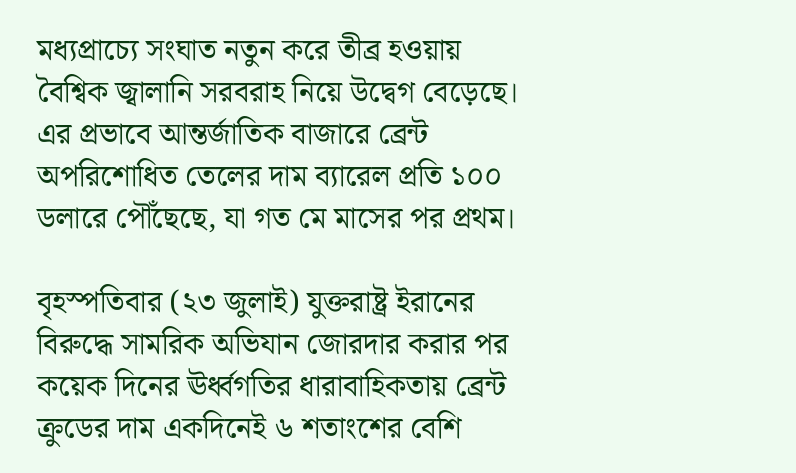মধ্যপ্রাচ্যে সংঘাত নতুন করে তীব্র হওয়ায় বৈশ্বিক জ্বালানি সরবরাহ নিয়ে উদ্বেগ বেড়েছে। এর প্রভাবে আন্তর্জাতিক বাজারে ব্রেন্ট অপরিশোধিত তেলের দাম ব্যারেল প্রতি ১০০ ডলারে পৌঁছেছে, যা গত মে মাসের পর প্রথম।

বৃহস্পতিবার (২৩ জুলাই) যুক্তরাষ্ট্র ইরানের বিরুদ্ধে সামরিক অভিযান জোরদার করার পর কয়েক দিনের ঊর্ধ্বগতির ধারাবাহিকতায় ব্রেন্ট ক্রুডের দাম একদিনেই ৬ শতাংশের বেশি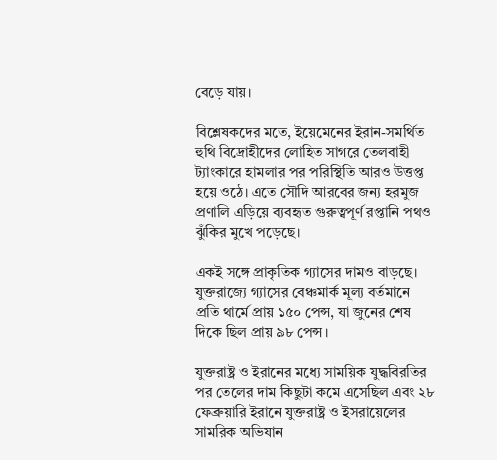বেড়ে যায়।

বিশ্লেষকদের মতে, ইয়েমেনের ইরান-সমর্থিত হুথি বিদ্রোহীদের লোহিত সাগরে তেলবাহী ট্যাংকারে হামলার পর পরিস্থিতি আরও উত্তপ্ত হয়ে ওঠে। এতে সৌদি আরবের জন্য হরমুজ প্রণালি এড়িয়ে ব্যবহৃত গুরুত্বপূর্ণ রপ্তানি পথও ঝুঁকির মুখে পড়েছে।

একই সঙ্গে প্রাকৃতিক গ্যাসের দামও বাড়ছে। যুক্তরাজ্যে গ্যাসের বেঞ্চমার্ক মূল্য বর্তমানে প্রতি থার্মে প্রায় ১৫০ পেন্স, যা জুনের শেষ দিকে ছিল প্রায় ৯৮ পেন্স।

যুক্তরাষ্ট্র ও ইরানের মধ্যে সাময়িক যুদ্ধবিরতির পর তেলের দাম কিছুটা কমে এসেছিল এবং ২৮ ফেব্রুয়ারি ইরানে যুক্তরাষ্ট্র ও ইসরায়েলের সামরিক অভিযান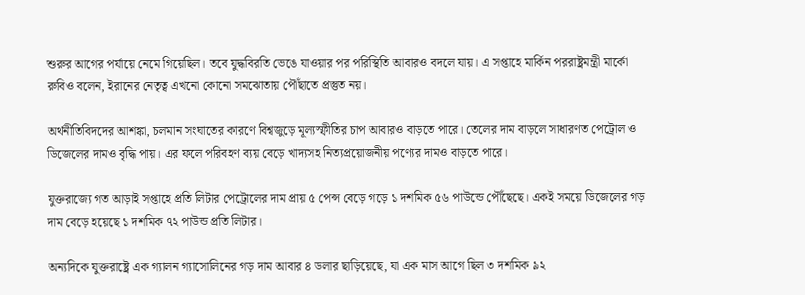শুরুর আগের পর্যায়ে নেমে গিয়েছিল। তবে যুদ্ধবিরতি ভেঙে যাওয়ার পর পরিস্থিতি আবারও বদলে যায়। এ সপ্তাহে মার্কিন পররাষ্ট্রমন্ত্রী মার্কো রুবিও বলেন, ইরানের নেতৃত্ব এখনো কোনো সমঝোতায় পৌঁছাতে প্রস্তুত নয়।

অর্থনীতিবিদদের আশঙ্কা, চলমান সংঘাতের কারণে বিশ্বজুড়ে মূল্যস্ফীতির চাপ আবারও বাড়তে পারে। তেলের দাম বাড়লে সাধারণত পেট্রোল ও ডিজেলের দামও বৃদ্ধি পায়। এর ফলে পরিবহণ ব্যয় বেড়ে খাদ্যসহ নিত্যপ্রয়োজনীয় পণ্যের দামও বাড়তে পারে।

যুক্তরাজ্যে গত আড়াই সপ্তাহে প্রতি লিটার পেট্রোলের দাম প্রায় ৫ পেন্স বেড়ে গড়ে ১ দশমিক ৫৬ পাউন্ডে পৌঁছেছে। একই সময়ে ডিজেলের গড় দাম বেড়ে হয়েছে ১ দশমিক ৭২ পাউন্ড প্রতি লিটার।

অন্যদিকে যুক্তরাষ্ট্রে এক গ্যালন গ্যাসোলিনের গড় দাম আবার ৪ ডলার ছাড়িয়েছে, যা এক মাস আগে ছিল ৩ দশমিক ৯২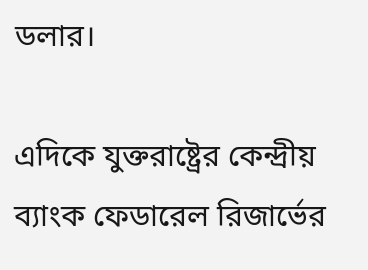ডলার।

এদিকে যুক্তরাষ্ট্রের কেন্দ্রীয় ব্যাংক ফেডারেল রিজার্ভের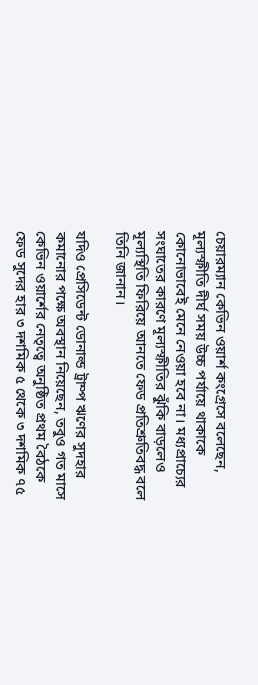চেয়ারম্যান কেভিন ওয়ার্শ কংগ্রেসে বলেছেন, মূল্যস্ফীতি দীর্ঘ সময় উচ্চ পর্যায়ে থাকাকে কোনোভাবেই মেনে নেওয়া হবে না। মধ্যপ্রাচ্যের সংঘাতের কারণে মূল্যস্ফীতির ঝুঁকি বাড়লেও মূল্যস্থিতি ফিরিয়ে আনতে ফেড প্রতিশ্রুতিবদ্ধ বলে তিনি জানান।

যদিও প্রেসিডেন্ট ডোনাল্ড ট্রাম্প ঋণের সুদহার কমানোর পক্ষে অবস্থান নিয়েছেন, তবুও গত মাসে কেভিন ওয়ার্শের নেতৃত্বে অনুষ্ঠিত প্রথম বৈঠকে ফেড সুদের হার ৩ দশমিক ৫ থেকে ৩ দশমিক ৭৫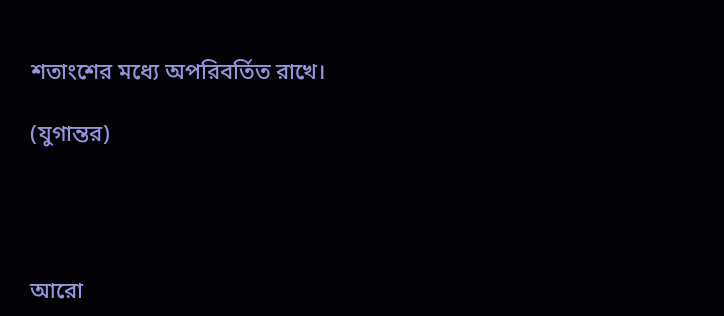শতাংশের মধ্যে অপরিবর্তিত রাখে।

(যুগান্তর)




আরো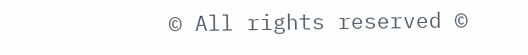© All rights reserved ©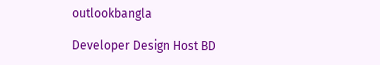outlookbangla

Developer Design Host BD